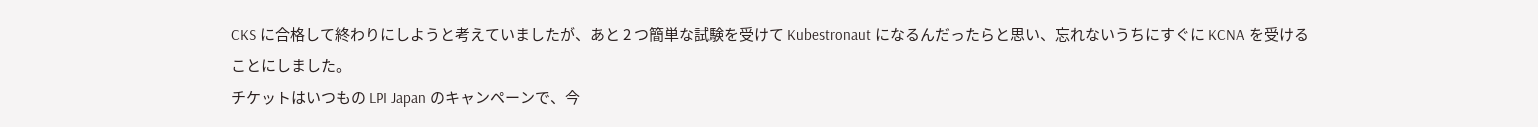CKS に合格して終わりにしようと考えていましたが、あと 2 つ簡単な試験を受けて Kubestronaut になるんだったらと思い、忘れないうちにすぐに KCNA を受けることにしました。
チケットはいつもの LPI Japan のキャンペーンで、今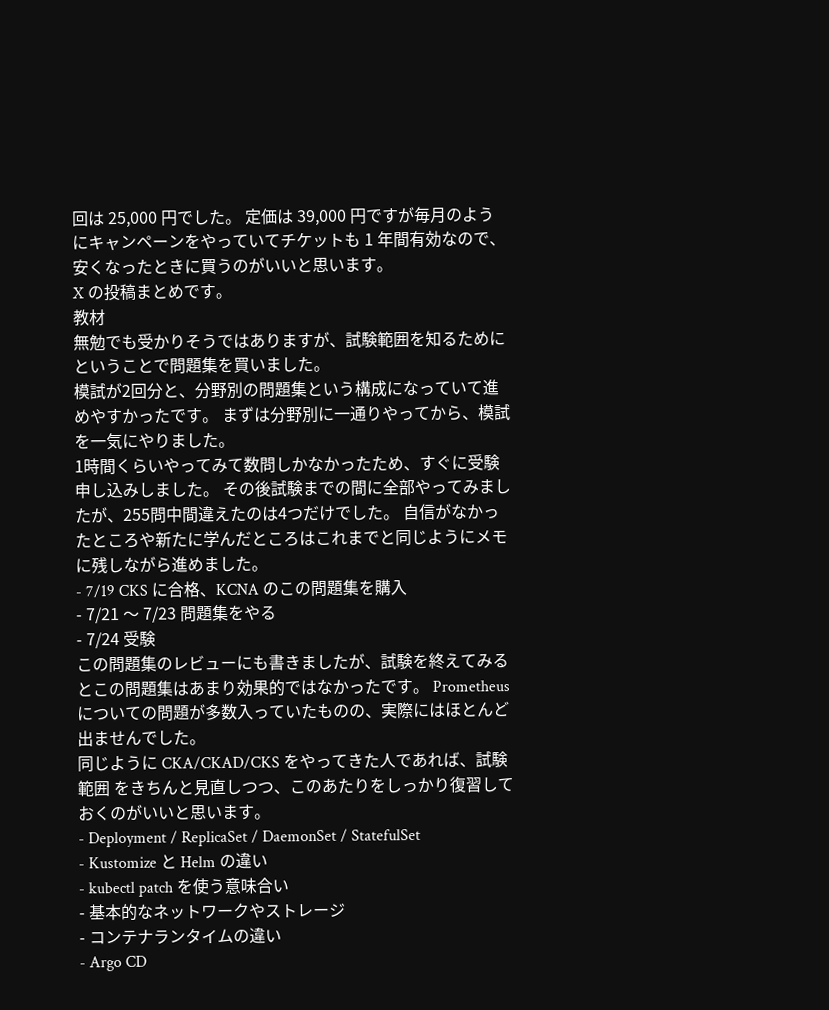回は 25,000 円でした。 定価は 39,000 円ですが毎月のようにキャンペーンをやっていてチケットも 1 年間有効なので、安くなったときに買うのがいいと思います。
X の投稿まとめです。
教材
無勉でも受かりそうではありますが、試験範囲を知るためにということで問題集を買いました。
模試が2回分と、分野別の問題集という構成になっていて進めやすかったです。 まずは分野別に一通りやってから、模試を一気にやりました。
1時間くらいやってみて数問しかなかったため、すぐに受験申し込みしました。 その後試験までの間に全部やってみましたが、255問中間違えたのは4つだけでした。 自信がなかったところや新たに学んだところはこれまでと同じようにメモに残しながら進めました。
- 7/19 CKS に合格、KCNA のこの問題集を購入
- 7/21 〜 7/23 問題集をやる
- 7/24 受験
この問題集のレビューにも書きましたが、試験を終えてみるとこの問題集はあまり効果的ではなかったです。 Prometheus についての問題が多数入っていたものの、実際にはほとんど出ませんでした。
同じように CKA/CKAD/CKS をやってきた人であれば、試験範囲 をきちんと見直しつつ、このあたりをしっかり復習しておくのがいいと思います。
- Deployment / ReplicaSet / DaemonSet / StatefulSet
- Kustomize と Helm の違い
- kubectl patch を使う意味合い
- 基本的なネットワークやストレージ
- コンテナランタイムの違い
- Argo CD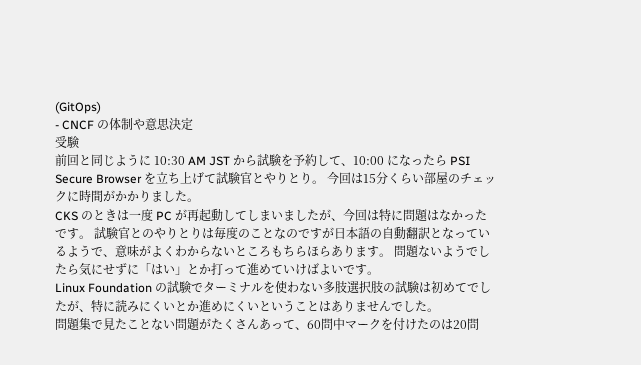(GitOps)
- CNCF の体制や意思決定
受験
前回と同じように 10:30 AM JST から試験を予約して、10:00 になったら PSI Secure Browser を立ち上げて試験官とやりとり。 今回は15分くらい部屋のチェックに時間がかかりました。
CKS のときは一度 PC が再起動してしまいましたが、今回は特に問題はなかったです。 試験官とのやりとりは毎度のことなのですが日本語の自動翻訳となっているようで、意味がよくわからないところもちらほらあります。 問題ないようでしたら気にせずに「はい」とか打って進めていけばよいです。
Linux Foundation の試験でターミナルを使わない多肢選択肢の試験は初めてでしたが、特に読みにくいとか進めにくいということはありませんでした。
問題集で見たことない問題がたくさんあって、60問中マークを付けたのは20問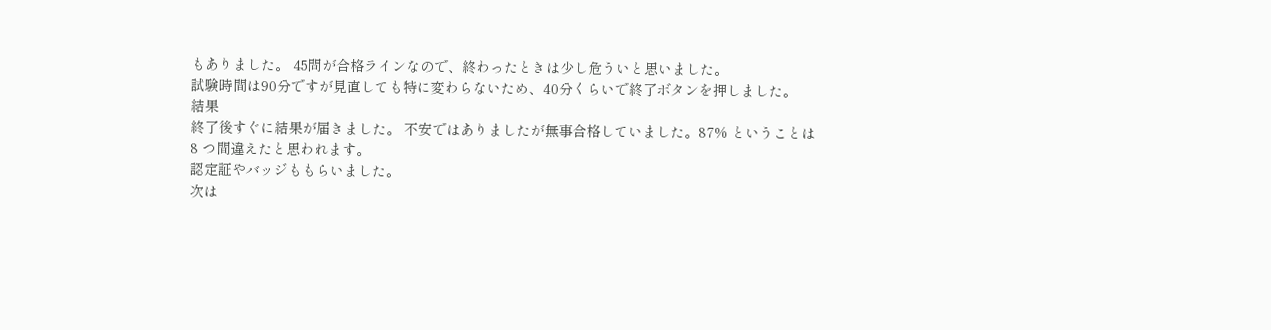もありました。 45問が合格ラインなので、終わったときは少し危ういと思いました。
試験時間は90分ですが見直しても特に変わらないため、40分くらいで終了ボタンを押しました。
結果
終了後すぐに結果が届きました。 不安ではありましたが無事合格していました。87% ということは 8 つ間違えたと思われます。
認定証やバッジももらいました。
次は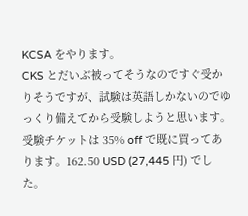KCSA をやります。
CKS とだいぶ被ってそうなのですぐ受かりそうですが、試験は英語しかないのでゆっくり備えてから受験しようと思います。
受験チケットは 35% off で既に買ってあります。162.50 USD (27,445 円) でした。